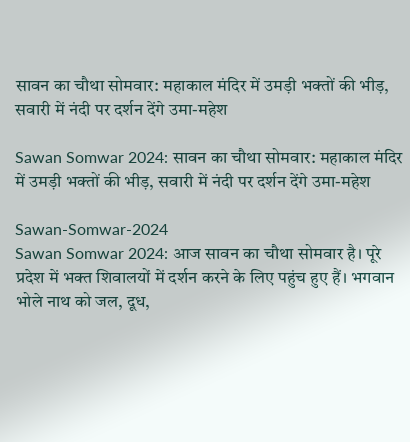सावन का चौथा सोमवार: महाकाल मंदिर में उमड़ी भक्तों की भीड़, सवारी में नंदी पर दर्शन देंगे उमा-महेश

Sawan Somwar 2024: सावन का चौथा सोमवार: महाकाल मंदिर में उमड़ी भक्तों की भीड़, सवारी में नंदी पर दर्शन देंगे उमा-महेश

Sawan-Somwar-2024
Sawan Somwar 2024: आज सावन का चौथा सोमवार है। पूरे प्रदेश में भक्त शिवालयों में दर्शन करने के लिए पहुंच हुए हैं। भगवान भोले नाथ को जल, दूध,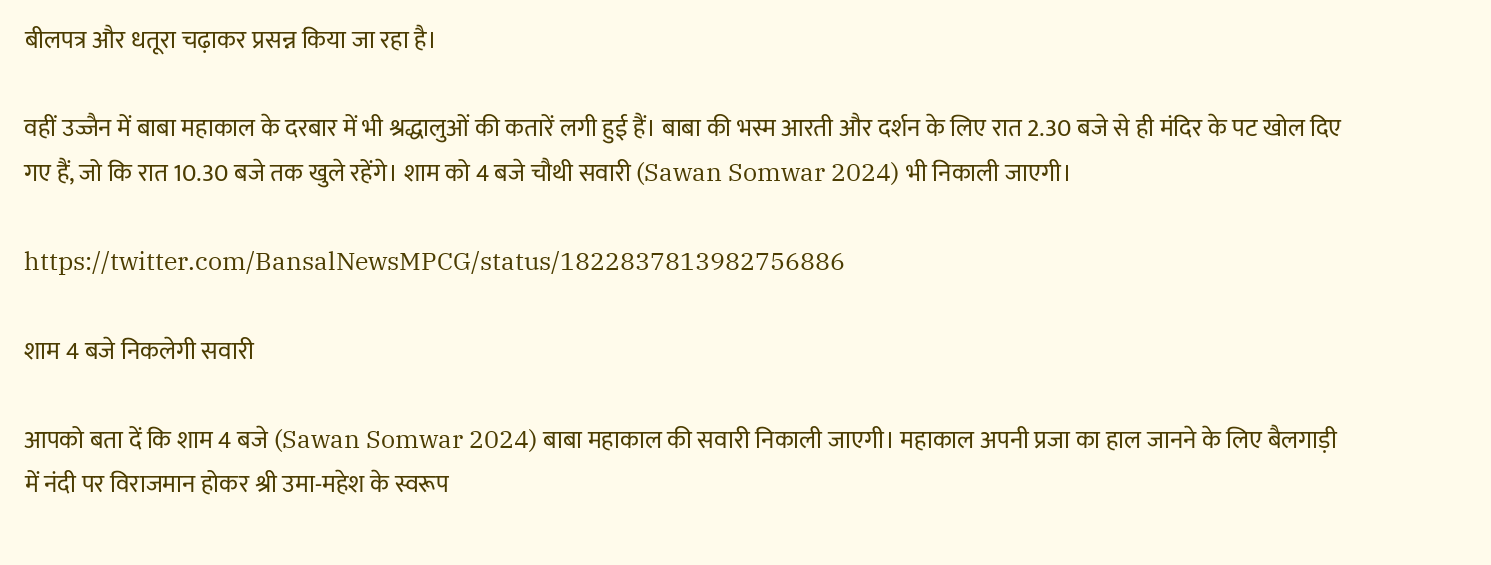बीलपत्र और धतूरा चढ़ाकर प्रसन्न किया जा रहा है।

वहीं उज्जैन में बाबा महाकाल के दरबार में भी श्रद्धालुओं की कतारें लगी हुई हैं। बाबा की भस्म आरती और दर्शन के लिए रात 2.30 बजे से ही मंदिर के पट खोल दिए गए हैं, जो कि रात 10.30 बजे तक खुले रहेंगे। शाम को 4 बजे चौथी सवारी (Sawan Somwar 2024) भी निकाली जाएगी।

https://twitter.com/BansalNewsMPCG/status/1822837813982756886

शाम 4 बजे निकलेगी सवारी

आपको बता दें कि शाम 4 बजे (Sawan Somwar 2024) बाबा महाकाल की सवारी निकाली जाएगी। महाकाल अपनी प्रजा का हाल जानने के लिए बैलगाड़ी में नंदी पर विराजमान होकर श्री उमा-महेश के स्वरूप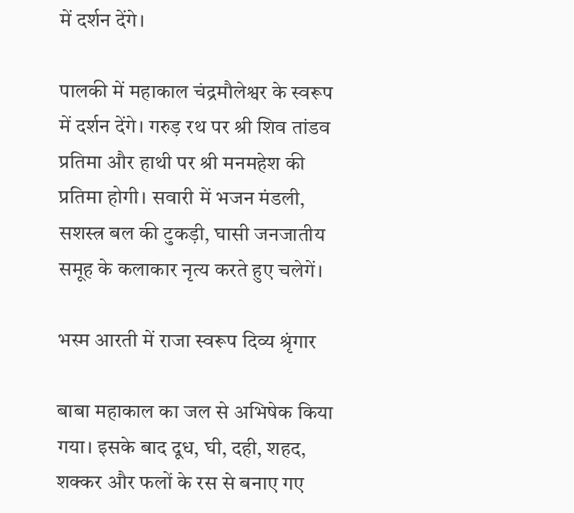में दर्शन देंगे।

पालकी में महाकाल चंद्रमौलेश्वर के स्वरूप में दर्शन देंगे। गरुड़ रथ पर श्री शिव तांडव प्रतिमा और हाथी पर श्री मनमहेश की प्रतिमा होगी। सवारी में भजन मंडली, सशस्त्र बल की टुकड़ी, घासी जनजातीय समूह के कलाकार नृत्य करते हुए चलेगें।

भस्म आरती में राजा स्वरूप दिव्य श्रृंगार

बाबा महाकाल का जल से अभिषेक किया गया। इसके बाद दूध, घी, दही, शहद, शक्कर और फलों के रस से बनाए गए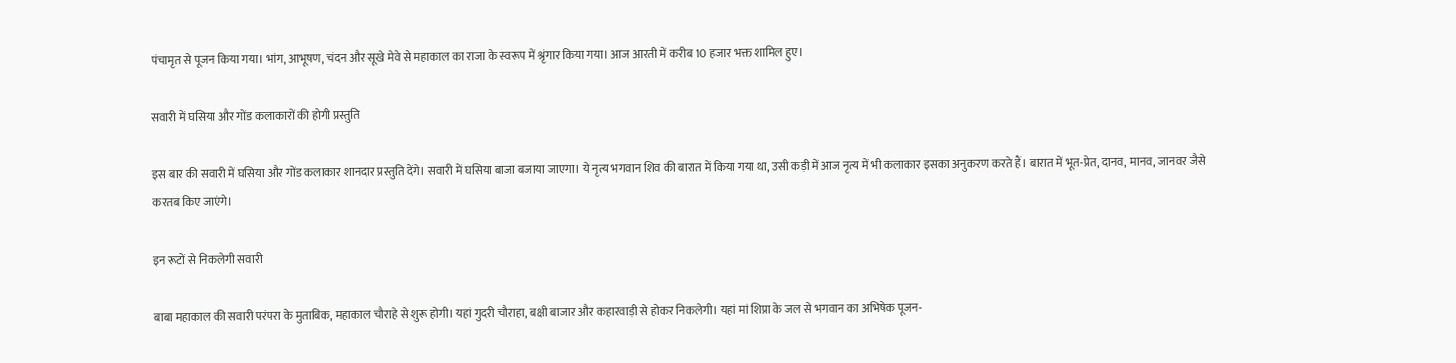पंचामृत से पूजन किया गया। भांग, आभूषण, चंदन और सूखे मेवे से महाकाल का राजा के स्वरूप में श्रृंगार किया गया। आज आरती में करीब 10 हजार भक्त शामिल हुए।

सवारी में घसिया और गोंड कलाकारों की होगी प्रस्तुति

इस बार की सवारी में घसिया और गोंड कलाकार शानदार प्रस्तुति देंगे। सवारी में घसिया बाजा बजाया जाएगा। ये नृत्य भगवान शिव की बारात में किया गया था, उसी कड़ी में आज नृत्य में भी कलाकार इसका अनुकरण करते हैं। बारात में भूत-प्रेत, दानव, मानव, जानवर जैसे करतब किए जाएंगे।

इन रूटों से निकलेगी सवारी

बाबा महाकाल की सवारी परंपरा के मुताबिक, महाकाल चौराहे से शुरू होगी। यहां गुदरी चौराहा, बक्षी बाजार और कहारवाड़ी से होकर निकलेगी। यहां मां शिप्रा के जल से भगवान का अभिषेक पूजन-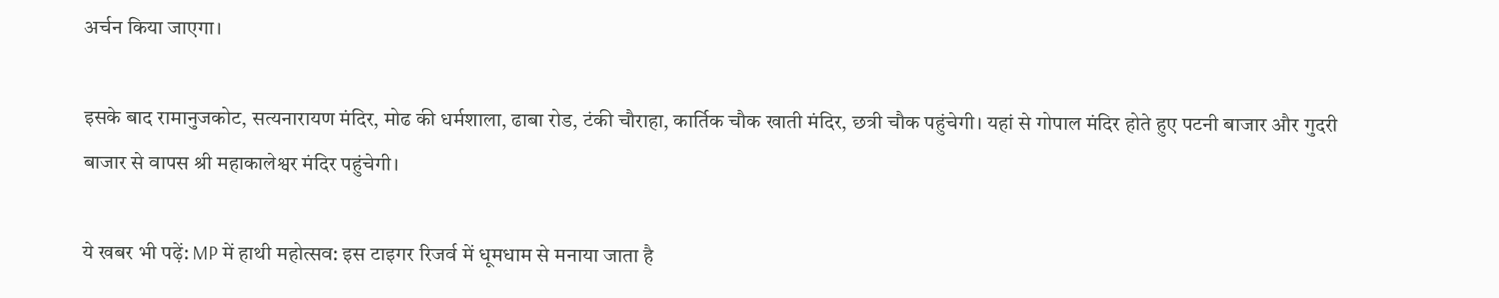अर्चन किया जाएगा।

इसके बाद रामानुजकोट, सत्यनारायण मंदिर, मोढ की धर्मशाला, ढाबा रोड, टंकी चौराहा, कार्तिक चौक खाती मंदिर, छत्री चौक पहुंचेगी। यहां से गोपाल मंदिर होते हुए पटनी बाजार और गुदरी बाजार से वापस श्री महाकालेश्वर मंदिर पहुंचेगी।

ये खबर भी पढ़ें: MP में हाथी महोत्सव: इस टाइगर रिजर्व में धूमधाम से मनाया जाता है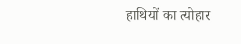हाथियों का त्योहार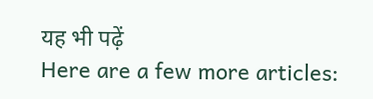यह भी पढ़ें
Here are a few more articles: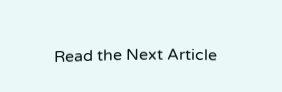Read the Next Article